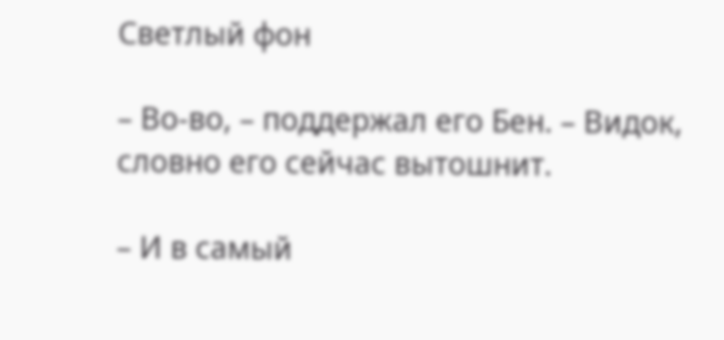Светлый фон

– Во-во, – поддержал его Бен. – Видок, словно его сейчас вытошнит.

– И в самый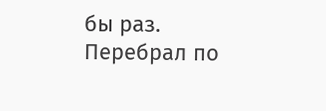бы раз. Перебрал по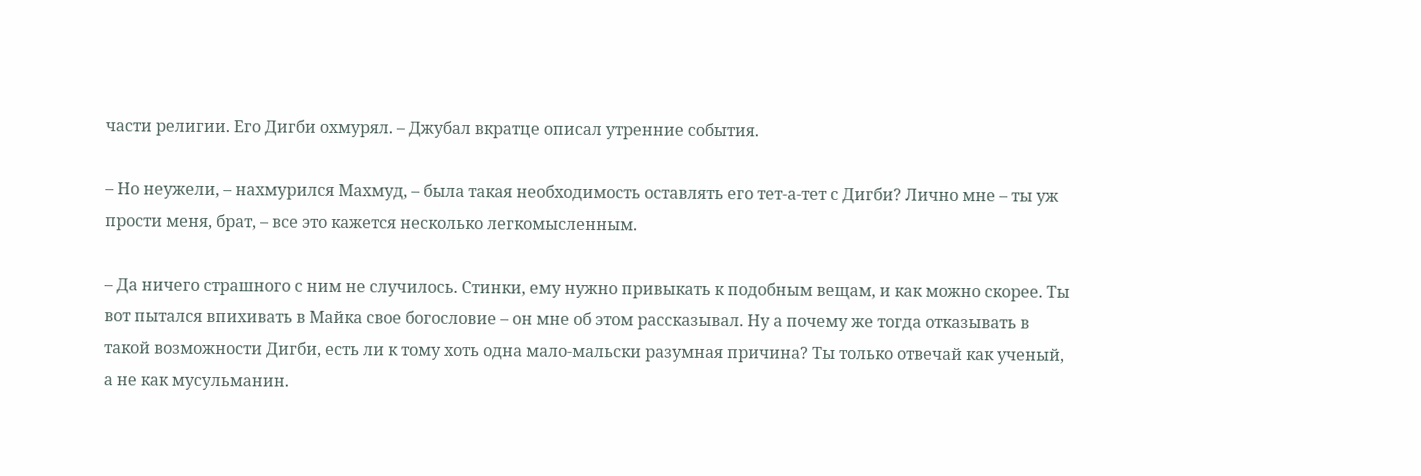части религии. Его Дигби охмурял. – Джубал вкратце описал утренние события.

– Но неужели, – нахмурился Махмуд, – была такая необходимость оставлять его тет-а-тет с Дигби? Лично мне – ты уж прости меня, брат, – все это кажется несколько легкомысленным.

– Да ничего страшного с ним не случилось. Стинки, ему нужно привыкать к подобным вещам, и как можно скорее. Ты вот пытался впихивать в Майка свое богословие – он мне об этом рассказывал. Ну а почему же тогда отказывать в такой возможности Дигби, есть ли к тому хоть одна мало-мальски разумная причина? Ты только отвечай как ученый, а не как мусульманин.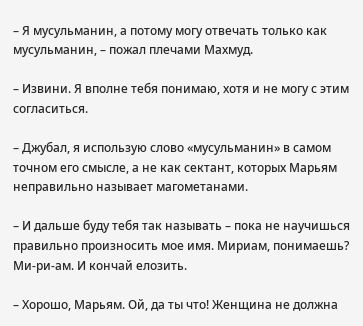– Я мусульманин, а потому могу отвечать только как мусульманин, – пожал плечами Махмуд.

– Извини. Я вполне тебя понимаю, хотя и не могу с этим согласиться.

– Джубал, я использую слово «мусульманин» в самом точном его смысле, а не как сектант, которых Марьям неправильно называет магометанами.

– И дальше буду тебя так называть – пока не научишься правильно произносить мое имя. Мириам, понимаешь? Ми-ри-ам. И кончай елозить.

– Хорошо, Марьям. Ой, да ты что! Женщина не должна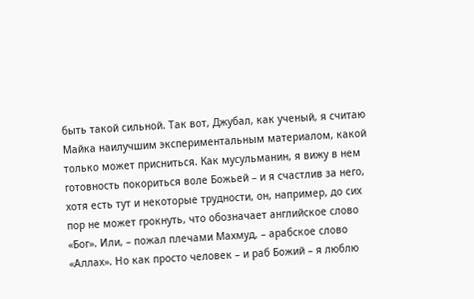быть такой сильной. Так вот, Джубал, как ученый, я считаю Майка наилучшим экспериментальным материалом, какой только может присниться. Как мусульманин, я вижу в нем готовность покориться воле Божьей – и я счастлив за него, хотя есть тут и некоторые трудности, он, например, до сих пор не может грокнуть, что обозначает английское слово «Бог». Или, – пожал плечами Махмуд, – арабское слово «Аллах». Но как просто человек – и раб Божий – я люблю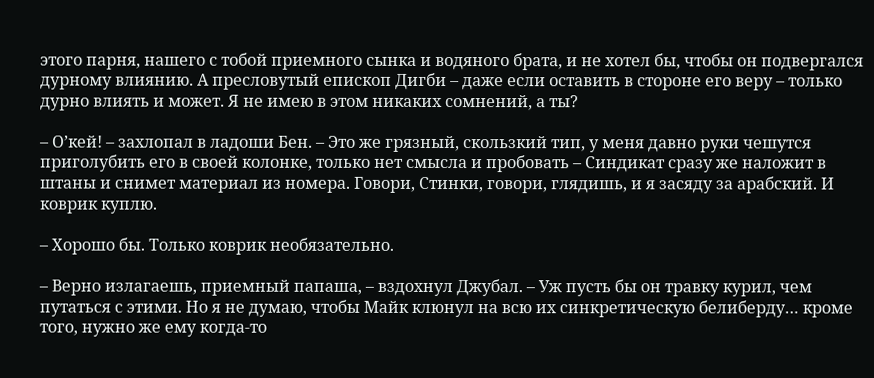этого парня, нашего с тобой приемного сынка и водяного брата, и не хотел бы, чтобы он подвергался дурному влиянию. А пресловутый епископ Дигби – даже если оставить в стороне его веру – только дурно влиять и может. Я не имею в этом никаких сомнений, а ты?

– О’кей! – захлопал в ладоши Бен. – Это же грязный, скользкий тип, у меня давно руки чешутся приголубить его в своей колонке, только нет смысла и пробовать – Синдикат сразу же наложит в штаны и снимет материал из номера. Говори, Стинки, говори, глядишь, и я засяду за арабский. И коврик куплю.

– Хорошо бы. Только коврик необязательно.

– Верно излагаешь, приемный папаша, – вздохнул Джубал. – Уж пусть бы он травку курил, чем путаться с этими. Но я не думаю, чтобы Майк клюнул на всю их синкретическую белиберду… кроме того, нужно же ему когда-то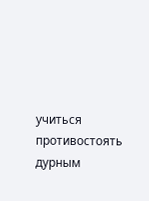учиться противостоять дурным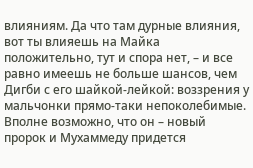влияниям. Да что там дурные влияния, вот ты влияешь на Майка положительно, тут и спора нет, – и все равно имеешь не больше шансов, чем Дигби с его шайкой-лейкой: воззрения у мальчонки прямо-таки непоколебимые. Вполне возможно, что он – новый пророк и Мухаммеду придется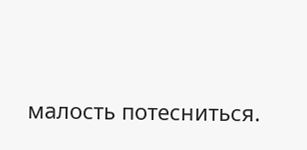малость потесниться.